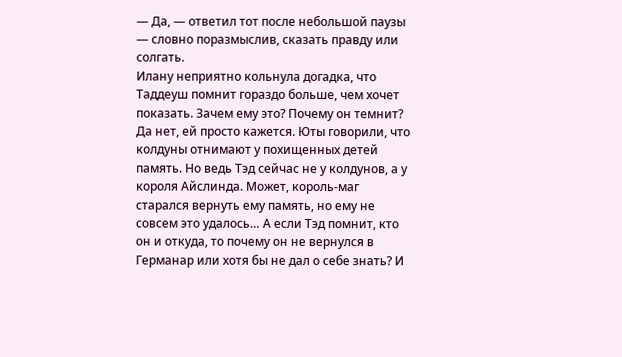— Да, — ответил тот после небольшой паузы — словно поразмыслив, сказать правду или солгать.
Илану неприятно кольнула догадка, что Таддеуш помнит гораздо больше, чем хочет показать. Зачем ему это? Почему он темнит? Да нет, ей просто кажется. Юты говорили, что колдуны отнимают у похищенных детей память. Но ведь Тэд сейчас не у колдунов, а у короля Айслинда. Может, король-маг старался вернуть ему память, но ему не совсем это удалось… А если Тэд помнит, кто он и откуда, то почему он не вернулся в Германар или хотя бы не дал о себе знать? И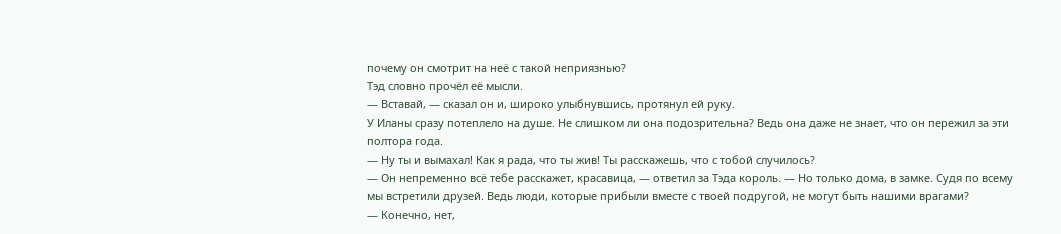почему он смотрит на неё с такой неприязнью?
Тэд словно прочёл её мысли.
— Вставай, — сказал он и, широко улыбнувшись, протянул ей руку.
У Иланы сразу потеплело на душе. Не слишком ли она подозрительна? Ведь она даже не знает, что он пережил за эти полтора года.
— Ну ты и вымахал! Как я рада, что ты жив! Ты расскажешь, что с тобой случилось?
— Он непременно всё тебе расскажет, красавица, — ответил за Тэда король. — Но только дома, в замке. Судя по всему мы встретили друзей. Ведь люди, которые прибыли вместе с твоей подругой, не могут быть нашими врагами?
— Конечно, нет,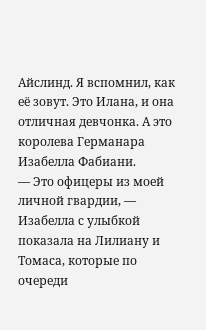Айслинд. Я вспомнил, как её зовут. Это Илана, и она отличная девчонка. А это королева Германара Изабелла Фабиани.
— Это офицеры из моей личной гвардии, — Изабелла с улыбкой показала на Лилиану и Томаса, которые по очереди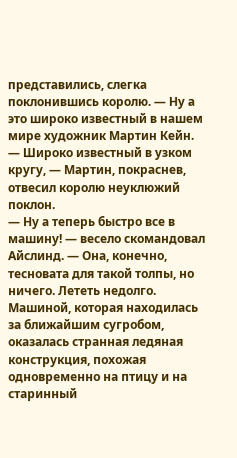представились, слегка поклонившись королю. — Ну а это широко известный в нашем мире художник Мартин Кейн.
— Широко известный в узком кругу, — Мартин, покраснев, отвесил королю неуклюжий поклон.
— Ну а теперь быстро все в машину! — весело скомандовал Айслинд. — Она, конечно, тесновата для такой толпы, но ничего. Лететь недолго.
Машиной, которая находилась за ближайшим сугробом, оказалась странная ледяная конструкция, похожая одновременно на птицу и на старинный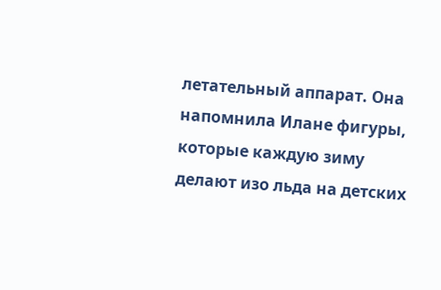летательный аппарат. Она напомнила Илане фигуры, которые каждую зиму делают изо льда на детских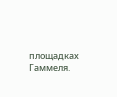площадках Гаммеля.